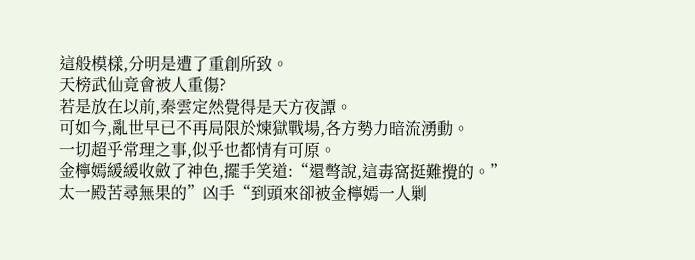這般模樣,分明是遭了重創所致。
天榜武仙竟會被人重傷?
若是放在以前,秦雲定然覺得是天方夜譚。
可如今,亂世早已不再局限於煉獄戰場,各方勢力暗流湧動。
一切超乎常理之事,似乎也都情有可原。
金檸嫣緩緩收斂了神色,擺手笑道:“還彆說,這毒窩挺難攪的。”
太一殿苦尋無果的”凶手“到頭來卻被金檸嫣一人剿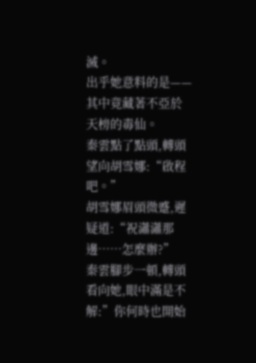滅。
出乎她意料的是——其中竟藏著不亞於天榜的毒仙。
秦雲點了點頭,轉頭望向胡雪娜:“啟程吧。”
胡雪娜眉頭微蹙,遲疑道:“祝瀟瀟那邊……怎麼辦?”
秦雲腳步一頓,轉頭看向她,眼中滿是不解:”你何時也開始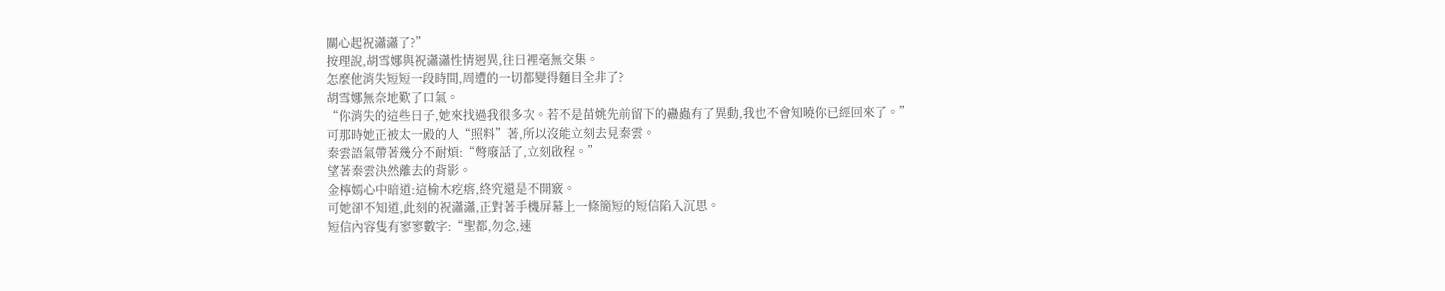關心起祝瀟瀟了?”
按理說,胡雪娜與祝瀟瀟性情迥異,往日裡毫無交集。
怎麼他消失短短一段時間,周遭的一切都變得麵目全非了?
胡雪娜無奈地歎了口氣。
“你消失的這些日子,她來找過我很多次。若不是苗姚先前留下的蠱蟲有了異動,我也不會知曉你已經回來了。”
可那時她正被太一殿的人“照料”著,所以沒能立刻去見秦雲。
秦雲語氣帶著幾分不耐煩:“彆廢話了,立刻啟程。”
望著秦雲決然離去的背影。
金檸嫣心中暗道:這榆木疙瘩,終究還是不開竅。
可她卻不知道,此刻的祝瀟瀟,正對著手機屏幕上一條簡短的短信陷入沉思。
短信內容隻有寥寥數字:“聖都,勿念,速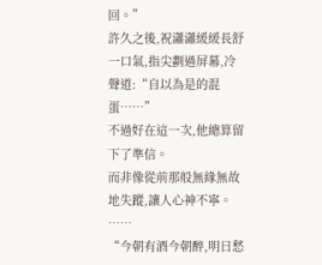回。”
許久之後,祝瀟瀟緩緩長舒一口氣,指尖劃過屏幕,冷聲道:“自以為是的混蛋……”
不過好在這一次,他總算留下了準信。
而非像從前那般無緣無故地失蹤,讓人心神不寧。
……
“今朝有酒今朝醉,明日愁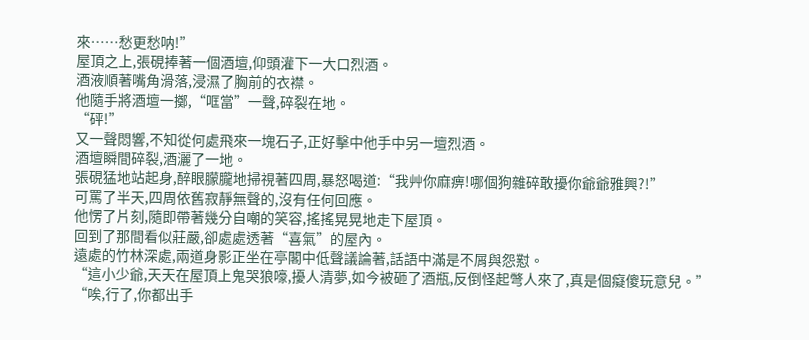來……愁更愁呐!”
屋頂之上,張硯捧著一個酒壇,仰頭灌下一大口烈酒。
酒液順著嘴角滑落,浸濕了胸前的衣襟。
他隨手將酒壇一擲,“哐當”一聲,碎裂在地。
“砰!”
又一聲悶響,不知從何處飛來一塊石子,正好擊中他手中另一壇烈酒。
酒壇瞬間碎裂,酒灑了一地。
張硯猛地站起身,醉眼朦朧地掃視著四周,暴怒喝道:“我艸你麻痹!哪個狗雜碎敢擾你爺爺雅興?!”
可罵了半天,四周依舊寂靜無聲的,沒有任何回應。
他愣了片刻,隨即帶著幾分自嘲的笑容,搖搖晃晃地走下屋頂。
回到了那間看似莊嚴,卻處處透著“喜氣”的屋內。
遠處的竹林深處,兩道身影正坐在亭閣中低聲議論著,話語中滿是不屑與怨懟。
“這小少爺,天天在屋頂上鬼哭狼嚎,擾人清夢,如今被砸了酒瓶,反倒怪起彆人來了,真是個癡傻玩意兒。”
“唉,行了,你都出手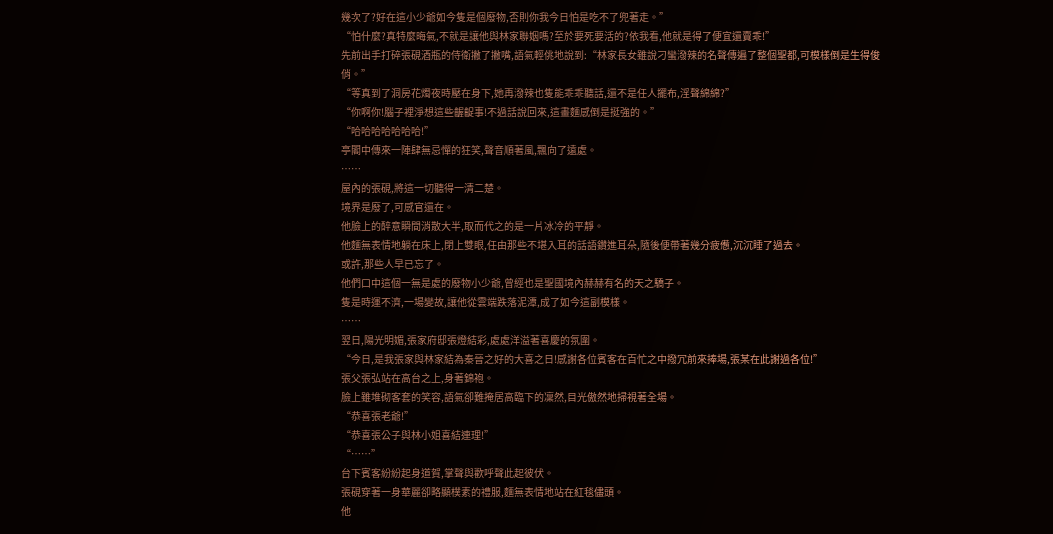幾次了?好在這小少爺如今隻是個廢物,否則你我今日怕是吃不了兜著走。”
“怕什麼?真特麼晦氣,不就是讓他與林家聯姻嗎?至於要死要活的?依我看,他就是得了便宜還賣乖!”
先前出手打碎張硯酒瓶的侍衛撇了撇嘴,語氣輕佻地說到:“林家長女雖說刁蠻潑辣的名聲傳遍了整個聖都,可模樣倒是生得俊俏。”
“等真到了洞房花燭夜時壓在身下,她再潑辣也隻能乖乖聽話,還不是任人擺布,淫聲綿綿?”
“你啊你!腦子裡淨想這些齷齪事!不過話說回來,這畫麵感倒是挺強的。”
“哈哈哈哈哈哈哈!”
亭閣中傳來一陣肆無忌憚的狂笑,聲音順著風,飄向了遠處。
……
屋內的張硯,將這一切聽得一清二楚。
境界是廢了,可感官還在。
他臉上的醉意瞬間消散大半,取而代之的是一片冰冷的平靜。
他麵無表情地躺在床上,閉上雙眼,任由那些不堪入耳的話語鑽進耳朵,隨後便帶著幾分疲憊,沉沉睡了過去。
或許,那些人早已忘了。
他們口中這個一無是處的廢物小少爺,曾經也是聖國境內赫赫有名的天之驕子。
隻是時運不濟,一場變故,讓他從雲端跌落泥潭,成了如今這副模樣。
……
翌日,陽光明媚,張家府邸張燈結彩,處處洋溢著喜慶的氛圍。
“今日,是我張家與林家結為秦晉之好的大喜之日!感謝各位賓客在百忙之中撥冗前來捧場,張某在此謝過各位!”
張父張弘站在高台之上,身著錦袍。
臉上雖堆砌客套的笑容,語氣卻難掩居高臨下的凜然,目光傲然地掃視著全場。
“恭喜張老爺!”
“恭喜張公子與林小姐喜結連理!”
“……”
台下賓客紛紛起身道賀,掌聲與歡呼聲此起彼伏。
張硯穿著一身華麗卻略顯樸素的禮服,麵無表情地站在紅毯儘頭。
他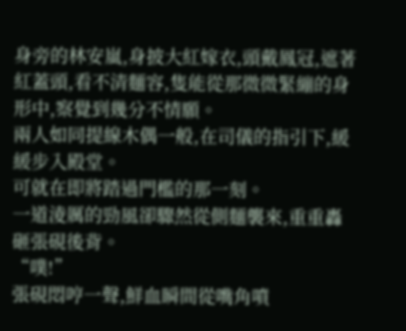身旁的林安嵐,身披大紅嫁衣,頭戴鳳冠,遮著紅蓋頭,看不清麵容,隻能從那微微緊繃的身形中,察覺到幾分不情願。
兩人如同提線木偶一般,在司儀的指引下,緩緩步入殿堂。
可就在即將踏過門檻的那一刻。
一道淩厲的勁風卻驟然從側麵襲來,重重轟砸張硯後背。
“噗!”
張硯悶哼一聲,鮮血瞬間從嘴角噴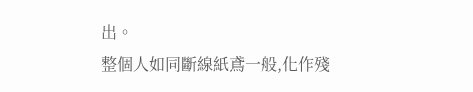出。
整個人如同斷線紙鳶一般,化作殘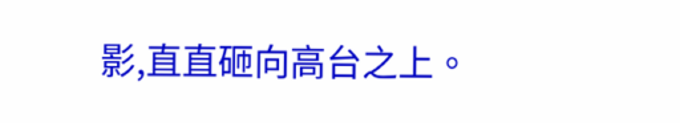影,直直砸向高台之上。